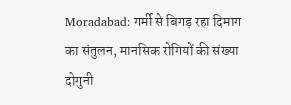Moradabad: गर्मी से बिगड़ रहा दिमाग का संतुलन, मानसिक रोगियों की संख्या दोगुनी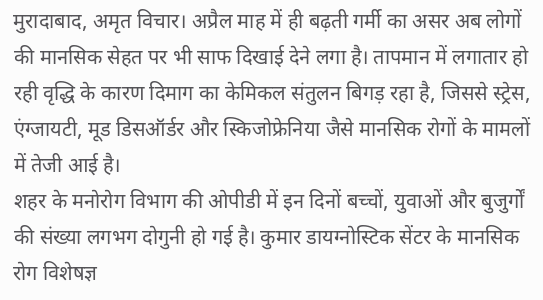मुरादाबाद, अमृत विचार। अप्रैल माह में ही बढ़ती गर्मी का असर अब लोगों की मानसिक सेहत पर भी साफ दिखाई देने लगा है। तापमान में लगातार हो रही वृद्धि के कारण दिमाग का केमिकल संतुलन बिगड़ रहा है, जिससे स्ट्रेस, एंग्जायटी, मूड डिसऑर्डर और स्किजोफ्रेनिया जैसे मानसिक रोगों के मामलों में तेजी आई है।
शहर के मनोरोग विभाग की ओपीडी में इन दिनों बच्चों, युवाओं और बुजुर्गों की संख्या लगभग दोगुनी हो गई है। कुमार डायग्नोस्टिक सेंटर के मानसिक रोग विशेषज्ञ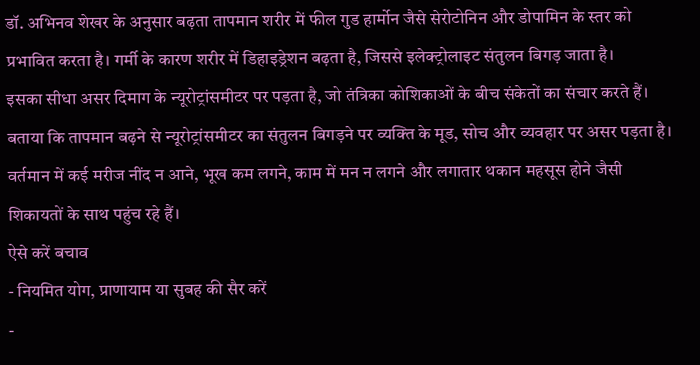डॉ. अभिनव शेखर के अनुसार बढ़ता तापमान शरीर में फील गुड हार्मोन जैसे सेरोटोनिन और डोपामिन के स्तर को प्रभावित करता है। गर्मी के कारण शरीर में डिहाइड्रेशन बढ़ता है, जिससे इलेक्ट्रोलाइट संतुलन बिगड़ जाता है।
इसका सीधा असर दिमाग के न्यूरोट्रांसमीटर पर पड़ता है, जो तंत्रिका कोशिकाओं के बीच संकेतों का संचार करते हैं। बताया कि तापमान बढ़ने से न्यूरोट्रांसमीटर का संतुलन बिगड़ने पर व्यक्ति के मूड, सोच और व्यवहार पर असर पड़ता है। वर्तमान में कई मरीज नींद न आने, भूख कम लगने, काम में मन न लगने और लगातार थकान महसूस होने जैसी शिकायतों के साथ पहुंच रहे हैं।
ऐसे करें बचाव
- नियमित योग, प्राणायाम या सुबह की सैर करें
-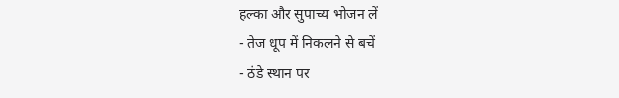हल्का और सुपाच्य भोजन लें
- तेज धूप में निकलने से बचें
- ठंडे स्थान पर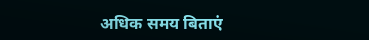अधिक समय बिताएं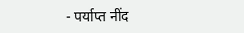- पर्याप्त नींद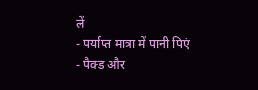लें
- पर्याप्त मात्रा में पानी पिएं
- पैक्ड और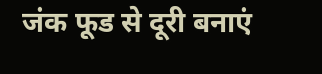जंक फूड से दूरी बनाएं